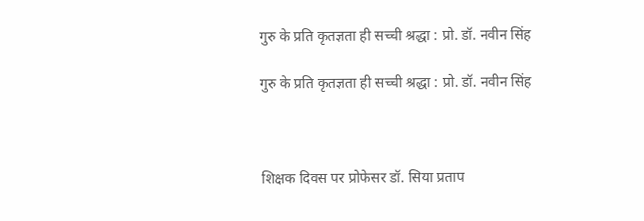गुरु के प्रति कृतज्ञता ही सच्ची श्रद्धा : प्रो. डॉ. नवीन सिंह

गुरु के प्रति कृतज्ञता ही सच्ची श्रद्धा : प्रो. डॉ. नवीन सिंह



शिक्षक दिवस पर प्रोफेसर डॉ. सिया प्रताप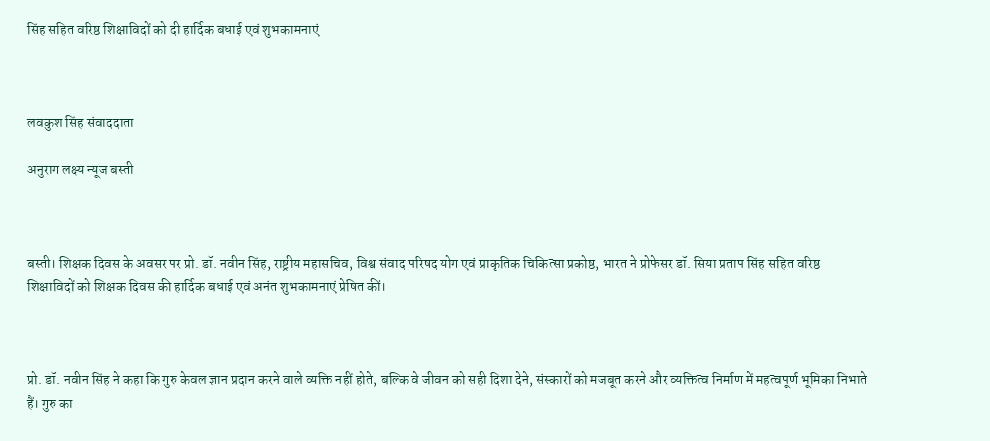सिंह सहित वरिष्ठ शिक्षाविदों को दी हार्दिक बधाई एवं शुभकामनाएं



लवकुश सिंह संवाददाता

अनुराग लक्ष्य न्यूज बस्ती



बस्ती। शिक्षक दिवस के अवसर पर प्रो. डॉ. नवीन सिंह, राष्ट्रीय महासचिव, विश्व संवाद परिषद योग एवं प्राकृतिक चिकित्सा प्रकोष्ठ, भारत ने प्रोफेसर डॉ. सिया प्रताप सिंह सहित वरिष्ठ शिक्षाविदों को शिक्षक दिवस की हार्दिक बधाई एवं अनंत शुभकामनाएं प्रेषित कीं।



प्रो. डॉ. नवीन सिंह ने कहा कि गुरु केवल ज्ञान प्रदान करने वाले व्यक्ति नहीं होते, बल्कि वे जीवन को सही दिशा देने, संस्कारों को मजबूत करने और व्यक्तित्व निर्माण में महत्वपूर्ण भूमिका निभाते हैं। गुरु का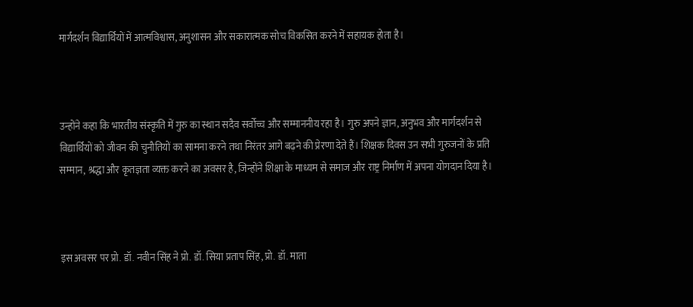मार्गदर्शन विद्यार्थियों में आत्मविश्वास, अनुशासन और सकारात्मक सोच विकसित करने में सहायक होता है।



उन्होंने कहा कि भारतीय संस्कृति में गुरु का स्थान सदैव सर्वोच्च और सम्माननीय रहा है। गुरु अपने ज्ञान, अनुभव और मार्गदर्शन से विद्यार्थियों को जीवन की चुनौतियों का सामना करने तथा निरंतर आगे बढ़ने की प्रेरणा देते हैं। शिक्षक दिवस उन सभी गुरुजनों के प्रति सम्मान, श्रद्धा और कृतज्ञता व्यक्त करने का अवसर है, जिन्होंने शिक्षा के माध्यम से समाज और राष्ट्र निर्माण में अपना योगदान दिया है।



इस अवसर पर प्रो. डॉ. नवीन सिंह ने प्रो. डॉ. सिया प्रताप सिंह, प्रो. डॉ. माता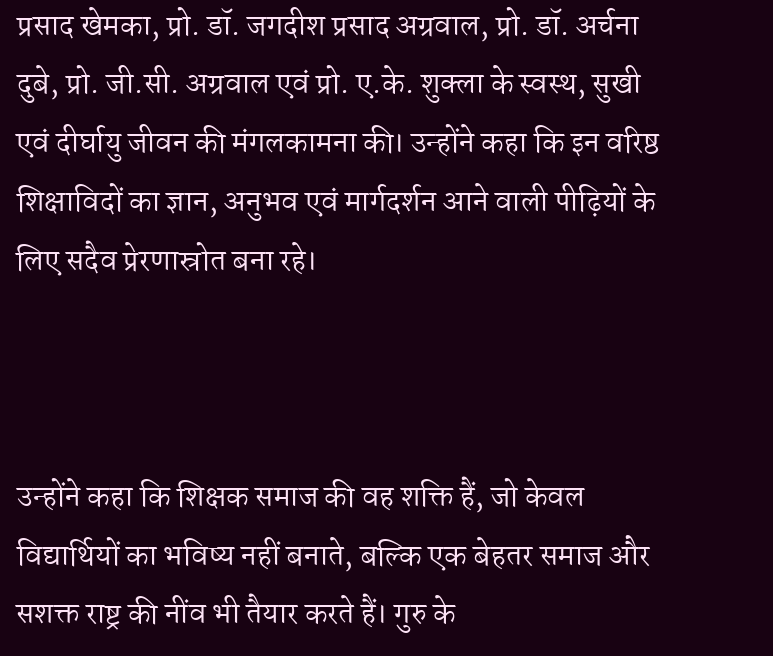प्रसाद खेमका, प्रो. डॉ. जगदीश प्रसाद अग्रवाल, प्रो. डॉ. अर्चना दुबे, प्रो. जी.सी. अग्रवाल एवं प्रो. ए.के. शुक्ला के स्वस्थ, सुखी एवं दीर्घायु जीवन की मंगलकामना की। उन्होंने कहा कि इन वरिष्ठ शिक्षाविदों का ज्ञान, अनुभव एवं मार्गदर्शन आने वाली पीढ़ियों के लिए सदैव प्रेरणास्रोत बना रहे।



उन्होंने कहा कि शिक्षक समाज की वह शक्ति हैं, जो केवल विद्यार्थियों का भविष्य नहीं बनाते, बल्कि एक बेहतर समाज और सशक्त राष्ट्र की नींव भी तैयार करते हैं। गुरु के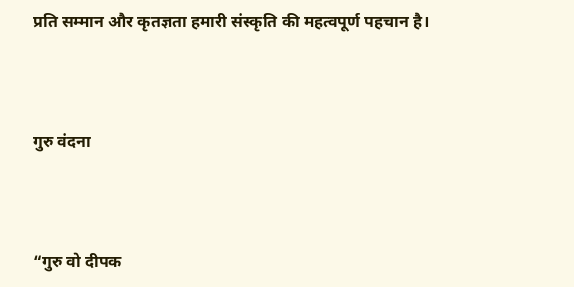प्रति सम्मान और कृतज्ञता हमारी संस्कृति की महत्वपूर्ण पहचान है।



गुरु वंदना



“गुरु वो दीपक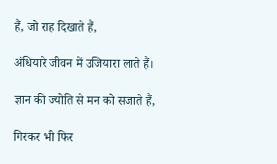हैं, जो राह दिखाते हैं,

अंधियारे जीवन में उजियारा लाते हैं।

ज्ञान की ज्योति से मन को सजाते हैं,

गिरकर भी फिर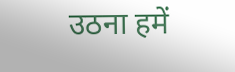उठना हमें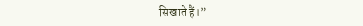सिखाते हैं।”